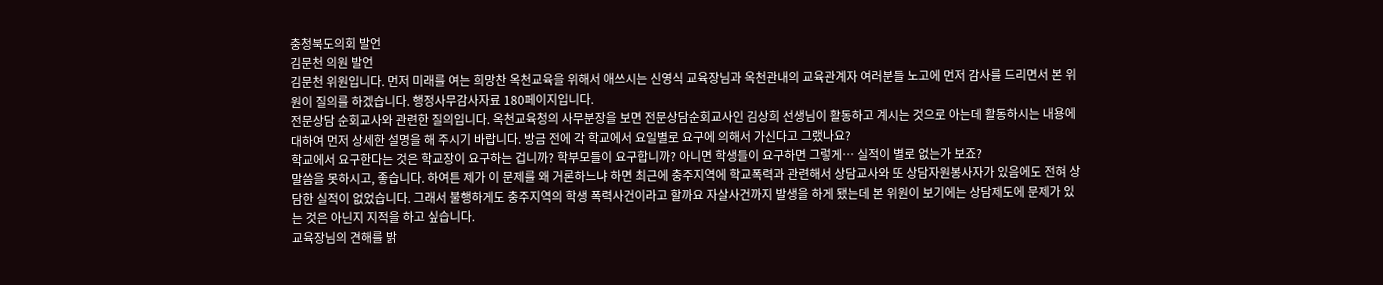충청북도의회 발언
김문천 의원 발언
김문천 위원입니다. 먼저 미래를 여는 희망찬 옥천교육을 위해서 애쓰시는 신영식 교육장님과 옥천관내의 교육관계자 여러분들 노고에 먼저 감사를 드리면서 본 위원이 질의를 하겠습니다. 행정사무감사자료 180페이지입니다.
전문상담 순회교사와 관련한 질의입니다. 옥천교육청의 사무분장을 보면 전문상담순회교사인 김상희 선생님이 활동하고 계시는 것으로 아는데 활동하시는 내용에 대하여 먼저 상세한 설명을 해 주시기 바랍니다. 방금 전에 각 학교에서 요일별로 요구에 의해서 가신다고 그랬나요?
학교에서 요구한다는 것은 학교장이 요구하는 겁니까? 학부모들이 요구합니까? 아니면 학생들이 요구하면 그렇게… 실적이 별로 없는가 보죠?
말씀을 못하시고, 좋습니다. 하여튼 제가 이 문제를 왜 거론하느냐 하면 최근에 충주지역에 학교폭력과 관련해서 상담교사와 또 상담자원봉사자가 있음에도 전혀 상담한 실적이 없었습니다. 그래서 불행하게도 충주지역의 학생 폭력사건이라고 할까요 자살사건까지 발생을 하게 됐는데 본 위원이 보기에는 상담제도에 문제가 있는 것은 아닌지 지적을 하고 싶습니다.
교육장님의 견해를 밝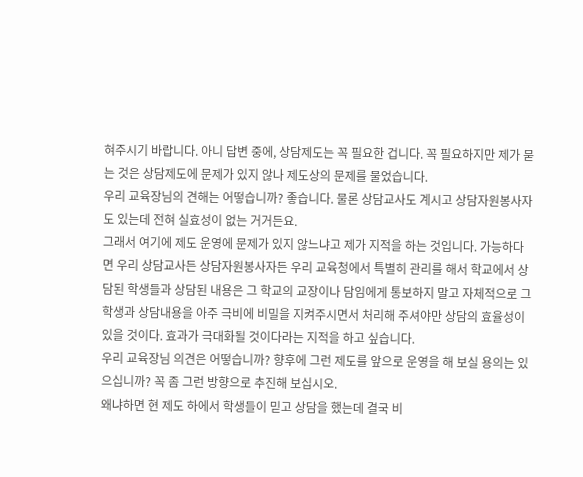혀주시기 바랍니다. 아니 답변 중에, 상담제도는 꼭 필요한 겁니다. 꼭 필요하지만 제가 묻는 것은 상담제도에 문제가 있지 않나 제도상의 문제를 물었습니다.
우리 교육장님의 견해는 어떻습니까? 좋습니다. 물론 상담교사도 계시고 상담자원봉사자도 있는데 전혀 실효성이 없는 거거든요.
그래서 여기에 제도 운영에 문제가 있지 않느냐고 제가 지적을 하는 것입니다. 가능하다면 우리 상담교사든 상담자원봉사자든 우리 교육청에서 특별히 관리를 해서 학교에서 상담된 학생들과 상담된 내용은 그 학교의 교장이나 담임에게 통보하지 말고 자체적으로 그 학생과 상담내용을 아주 극비에 비밀을 지켜주시면서 처리해 주셔야만 상담의 효율성이 있을 것이다. 효과가 극대화될 것이다라는 지적을 하고 싶습니다.
우리 교육장님 의견은 어떻습니까? 향후에 그런 제도를 앞으로 운영을 해 보실 용의는 있으십니까? 꼭 좀 그런 방향으로 추진해 보십시오.
왜냐하면 현 제도 하에서 학생들이 믿고 상담을 했는데 결국 비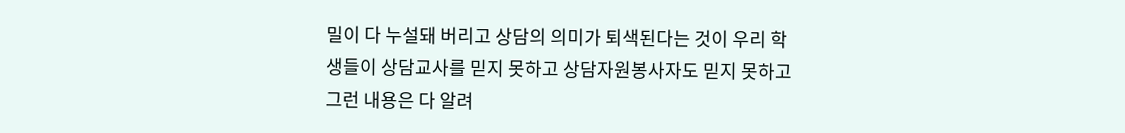밀이 다 누설돼 버리고 상담의 의미가 퇴색된다는 것이 우리 학생들이 상담교사를 믿지 못하고 상담자원봉사자도 믿지 못하고 그런 내용은 다 알려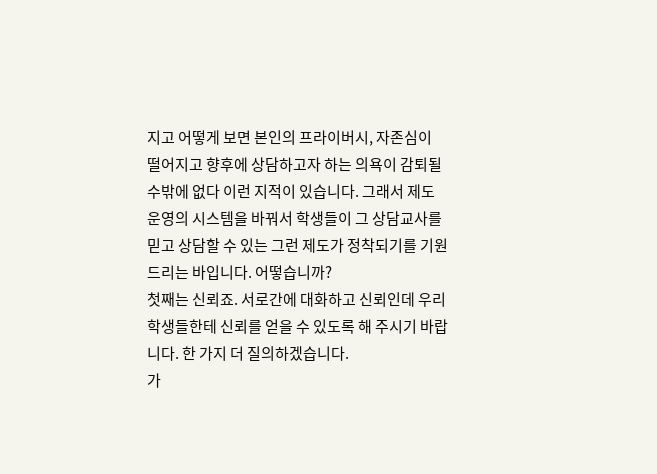지고 어떻게 보면 본인의 프라이버시, 자존심이 떨어지고 향후에 상담하고자 하는 의욕이 감퇴될 수밖에 없다 이런 지적이 있습니다. 그래서 제도 운영의 시스템을 바꿔서 학생들이 그 상담교사를 믿고 상담할 수 있는 그런 제도가 정착되기를 기원드리는 바입니다. 어떻습니까?
첫째는 신뢰죠. 서로간에 대화하고 신뢰인데 우리 학생들한테 신뢰를 얻을 수 있도록 해 주시기 바랍니다. 한 가지 더 질의하겠습니다.
가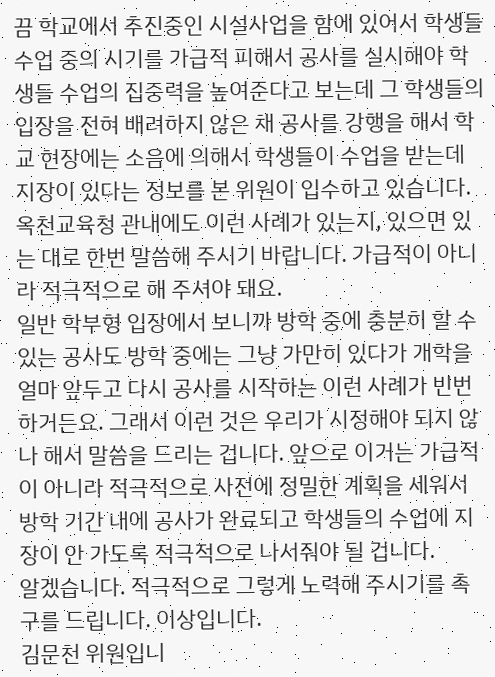끔 학교에서 추진중인 시설사업을 함에 있어서 학생들 수업 중의 시기를 가급적 피해서 공사를 실시해야 학생들 수업의 집중력을 높여준다고 보는데 그 학생들의 입장을 전혀 배려하지 않은 채 공사를 강행을 해서 학교 현장에는 소음에 의해서 학생들이 수업을 받는데 지장이 있다는 정보를 본 위원이 입수하고 있습니다. 옥천교육청 관내에도 이런 사례가 있는지, 있으면 있는 대로 한번 말씀해 주시기 바랍니다. 가급적이 아니라 적극적으로 해 주셔야 돼요.
일반 학부형 입장에서 보니까 방학 중에 충분히 할 수 있는 공사도 방학 중에는 그냥 가만히 있다가 개학을 얼마 앞두고 다시 공사를 시작하는 이런 사례가 빈번하거든요. 그래서 이런 것은 우리가 시정해야 되지 않나 해서 말씀을 드리는 겁니다. 앞으로 이거는 가급적이 아니라 적극적으로 사전에 정밀한 계획을 세워서 방학 기간 내에 공사가 완료되고 학생들의 수업에 지장이 안 가도록 적극적으로 나서줘야 될 겁니다.
알겠습니다. 적극적으로 그렇게 노력해 주시기를 촉구를 드립니다. 이상입니다.
김문천 위원입니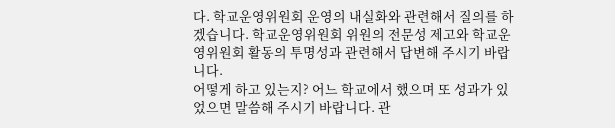다. 학교운영위원회 운영의 내실화와 관련해서 질의를 하겠습니다. 학교운영위원회 위원의 전문성 제고와 학교운영위원회 활동의 투명성과 관련해서 답변해 주시기 바랍니다.
어떻게 하고 있는지? 어느 학교에서 했으며 또 성과가 있었으면 말씀해 주시기 바랍니다. 관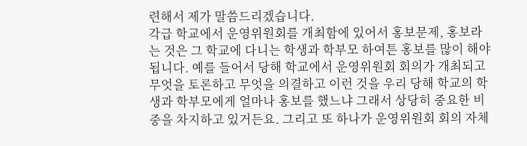련해서 제가 말씀드리겠습니다.
각급 학교에서 운영위원회를 개최함에 있어서 홍보문제, 홍보라는 것은 그 학교에 다니는 학생과 학부모 하여튼 홍보를 많이 해야 됩니다. 예를 들어서 당해 학교에서 운영위원회 회의가 개최되고 무엇을 토론하고 무엇을 의결하고 이런 것을 우리 당해 학교의 학생과 학부모에게 얼마나 홍보를 했느냐 그래서 상당히 중요한 비중을 차지하고 있거든요. 그리고 또 하나가 운영위원회 회의 자체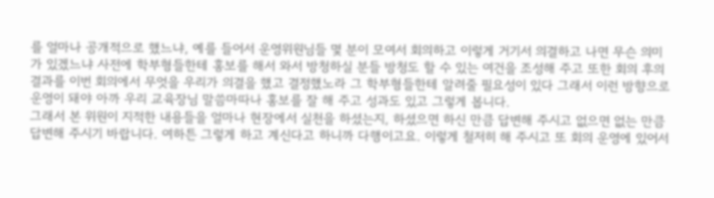를 얼마나 공개적으로 했느냐, 예를 들어서 운영위원님들 몇 분이 모여서 회의하고 이렇게 거기서 의결하고 나면 무슨 의미가 있겠느냐 사전에 학부형들한테 홍보를 해서 와서 방청하실 분들 방청도 할 수 있는 여건을 조성해 주고 또한 회의 후의 결과를 이번 회의에서 무엇을 우리가 의결을 했고 결정했노라 그 학부형들한테 알려줄 필요성이 있다 그래서 이런 방향으로 운영이 돼야 아까 우리 교육장님 말씀마따나 홍보를 잘 해 주고 성과도 있고 그렇게 봅니다.
그래서 본 위원이 지적한 내용들을 얼마나 현장에서 실천을 하셨는지, 하셨으면 하신 만큼 답변해 주시고 없으면 없는 만큼 답변해 주시기 바랍니다. 여하튼 그렇게 하고 계신다고 하니까 다행이고요. 이렇게 철저히 해 주시고 또 회의 운영에 있어서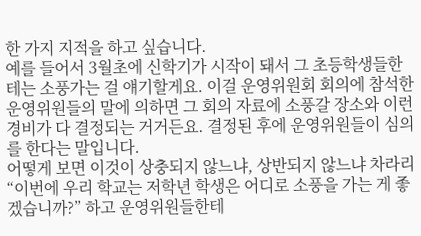한 가지 지적을 하고 싶습니다.
예를 들어서 3월초에 신학기가 시작이 돼서 그 초등학생들한테는 소풍가는 걸 얘기할게요. 이걸 운영위원회 회의에 참석한 운영위원들의 말에 의하면 그 회의 자료에 소풍갈 장소와 이런 경비가 다 결정되는 거거든요. 결정된 후에 운영위원들이 심의를 한다는 말입니다.
어떻게 보면 이것이 상충되지 않느냐, 상반되지 않느냐 차라리 “이번에 우리 학교는 저학년 학생은 어디로 소풍을 가는 게 좋겠습니까?” 하고 운영위원들한테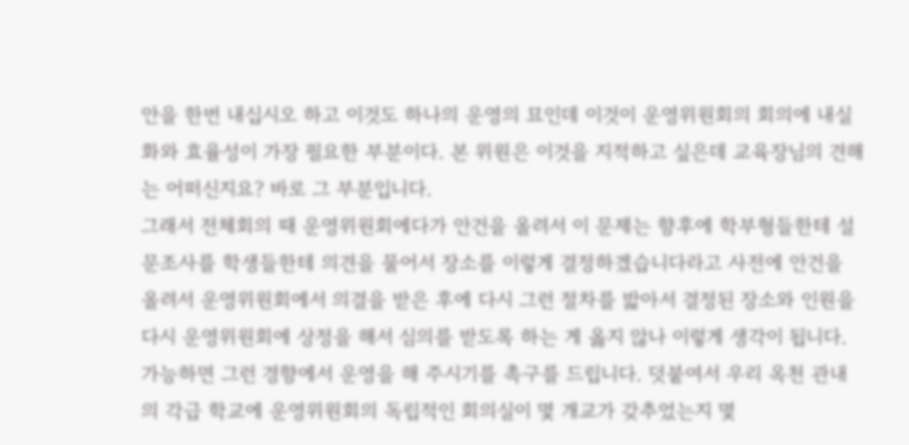안을 한번 내십시오 하고 이것도 하나의 운영의 묘인데 이것이 운영위원회의 회의에 내실화와 효율성이 가장 필요한 부분이다. 본 위원은 이것을 지적하고 싶은데 교육장님의 견해는 어떠신지요? 바로 그 부분입니다.
그래서 전체회의 때 운영위원회에다가 안건을 올려서 이 문제는 향후에 학부형들한테 설문조사를 학생들한테 의견을 물어서 장소를 이렇게 결정하겠습니다라고 사전에 안건을 올려서 운영위원회에서 의결을 받은 후에 다시 그런 절차를 밟아서 결정된 장소와 인원을 다시 운영위원회에 상정을 해서 심의를 받도록 하는 게 옳지 않나 이렇게 생각이 됩니다. 가능하면 그런 경향에서 운영을 해 주시기를 촉구를 드립니다. 덧붙여서 우리 옥천 관내의 각급 학교에 운영위원회의 독립적인 회의실이 몇 개교가 갖추었는지 몇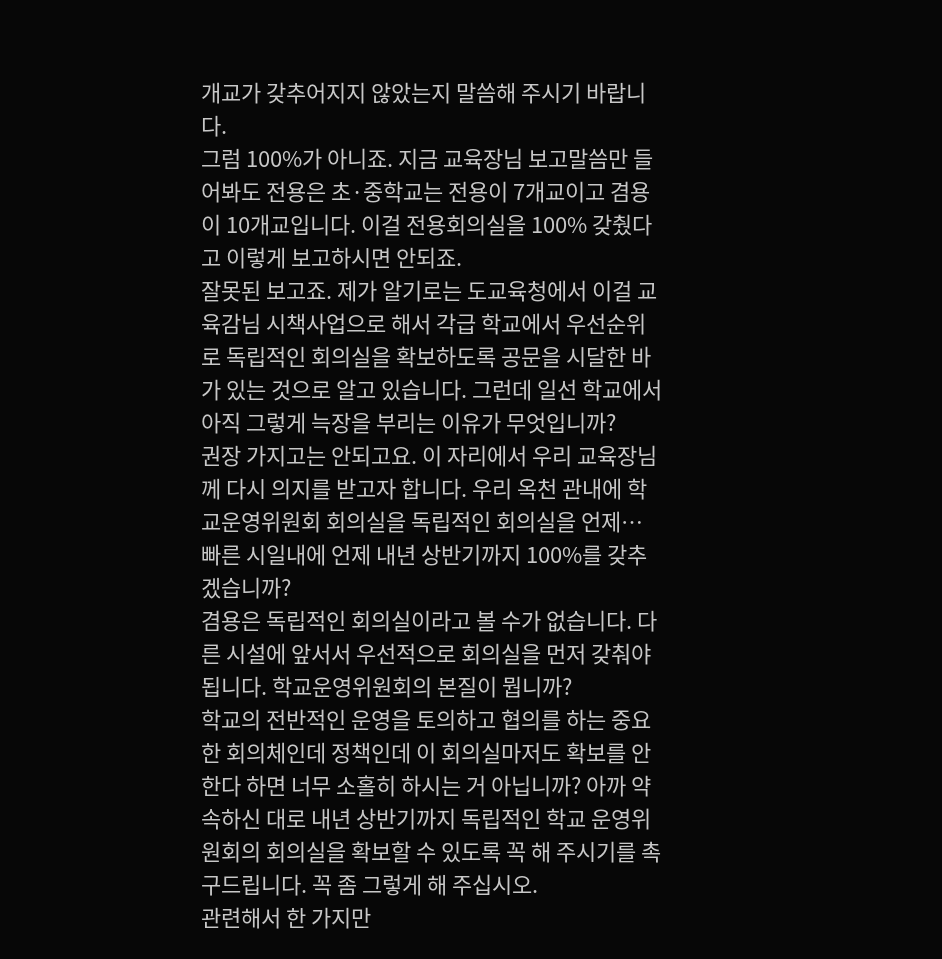개교가 갖추어지지 않았는지 말씀해 주시기 바랍니다.
그럼 100%가 아니죠. 지금 교육장님 보고말씀만 들어봐도 전용은 초·중학교는 전용이 7개교이고 겸용이 10개교입니다. 이걸 전용회의실을 100% 갖췄다고 이렇게 보고하시면 안되죠.
잘못된 보고죠. 제가 알기로는 도교육청에서 이걸 교육감님 시책사업으로 해서 각급 학교에서 우선순위로 독립적인 회의실을 확보하도록 공문을 시달한 바가 있는 것으로 알고 있습니다. 그런데 일선 학교에서 아직 그렇게 늑장을 부리는 이유가 무엇입니까?
권장 가지고는 안되고요. 이 자리에서 우리 교육장님께 다시 의지를 받고자 합니다. 우리 옥천 관내에 학교운영위원회 회의실을 독립적인 회의실을 언제… 빠른 시일내에 언제 내년 상반기까지 100%를 갖추겠습니까?
겸용은 독립적인 회의실이라고 볼 수가 없습니다. 다른 시설에 앞서서 우선적으로 회의실을 먼저 갖춰야 됩니다. 학교운영위원회의 본질이 뭡니까?
학교의 전반적인 운영을 토의하고 협의를 하는 중요한 회의체인데 정책인데 이 회의실마저도 확보를 안 한다 하면 너무 소홀히 하시는 거 아닙니까? 아까 약속하신 대로 내년 상반기까지 독립적인 학교 운영위원회의 회의실을 확보할 수 있도록 꼭 해 주시기를 촉구드립니다. 꼭 좀 그렇게 해 주십시오.
관련해서 한 가지만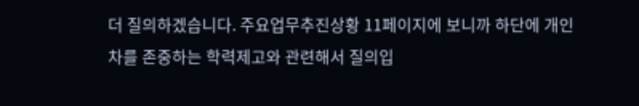더 질의하겠습니다. 주요업무추진상황 11페이지에 보니까 하단에 개인차를 존중하는 학력제고와 관련해서 질의입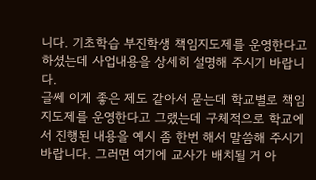니다. 기초학습 부진학생 책임지도제를 운영한다고 하셨는데 사업내용을 상세히 설명해 주시기 바랍니다.
글쎄 이게 좋은 제도 같아서 묻는데 학교별로 책임지도제를 운영한다고 그랬는데 구체적으로 학교에서 진행된 내용을 예시 좀 한번 해서 말씀해 주시기 바랍니다. 그러면 여기에 교사가 배치될 거 아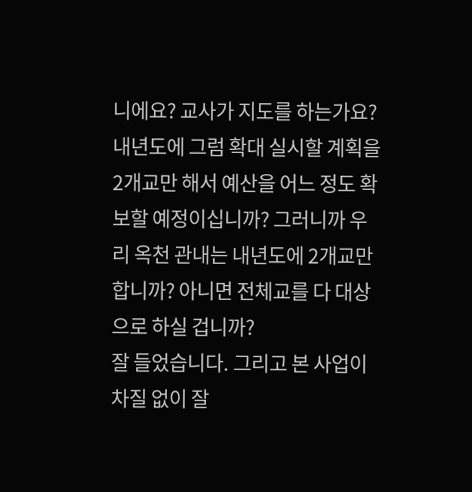니에요? 교사가 지도를 하는가요?
내년도에 그럼 확대 실시할 계획을 2개교만 해서 예산을 어느 정도 확보할 예정이십니까? 그러니까 우리 옥천 관내는 내년도에 2개교만 합니까? 아니면 전체교를 다 대상으로 하실 겁니까?
잘 들었습니다. 그리고 본 사업이 차질 없이 잘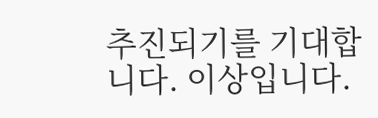추진되기를 기대합니다. 이상입니다.